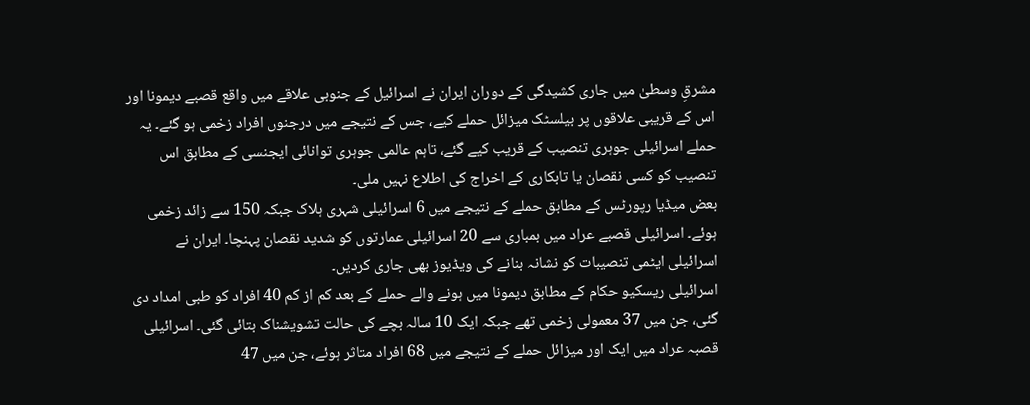مشرقِ وسطیٰ میں جاری کشیدگی کے دوران ایران نے اسرائیل کے جنوبی علاقے میں واقع قصبے دیمونا اور اس کے قریبی علاقوں پر بیلسٹک میزائل حملے کیے، جس کے نتیجے میں درجنوں افراد زخمی ہو گئے۔ یہ حملے اسرائیلی جوہری تنصیب کے قریب کیے گئے، تاہم عالمی جوہری توانائی ایجنسی کے مطابق اس تنصیب کو کسی نقصان یا تابکاری کے اخراج کی اطلاع نہیں ملی۔
بعض میڈیا رپورٹس کے مطابق حملے کے نتیجے میں 6 اسرائیلی شہری ہلاک جبکہ 150 سے زائد زخمی ہوئے۔ اسرائیلی قصبے عراد میں بمباری سے 20 اسرائیلی عمارتوں کو شدید نقصان پہنچا۔ ایران نے اسرائیلی ایٹمی تنصیبات کو نشانہ بنانے کی ویڈیوز بھی جاری کردیں۔
اسرائیلی ریسکیو حکام کے مطابق دیمونا میں ہونے والے حملے کے بعد کم از کم 40 افراد کو طبی امداد دی گئی، جن میں 37 معمولی زخمی تھے جبکہ ایک 10 سالہ بچے کی حالت تشویشناک بتائی گئی۔ اسرائیلی قصبہ عراد میں ایک اور میزائل حملے کے نتیجے میں 68 افراد متاثر ہوئے، جن میں 47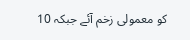کو معمولی زخم آئے جبکہ 10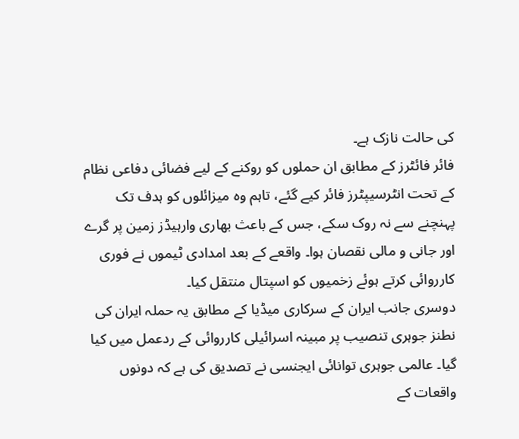کی حالت نازک ہے۔
فائر فائٹرز کے مطابق ان حملوں کو روکنے کے لیے فضائی دفاعی نظام کے تحت انٹرسیپٹرز فائر کیے گئے، تاہم وہ میزائلوں کو ہدف تک پہنچنے سے نہ روک سکے، جس کے باعث بھاری وارہیڈز زمین پر گرے اور جانی و مالی نقصان ہوا۔ واقعے کے بعد امدادی ٹیموں نے فوری کارروائی کرتے ہوئے زخمیوں کو اسپتال منتقل کیا۔
دوسری جانب ایران کے سرکاری میڈیا کے مطابق یہ حملہ ایران کی نطنز جوہری تنصیب پر مبینہ اسرائیلی کارروائی کے ردعمل میں کیا گیا۔ عالمی جوہری توانائی ایجنسی نے تصدیق کی ہے کہ دونوں واقعات کے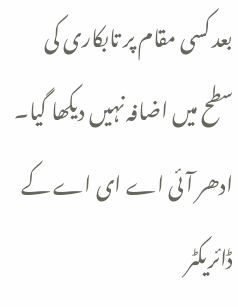بعد کسی مقام پر تابکاری کی سطح میں اضافہ نہیں دیکھا گیا۔
ادھر آئی اے ای اے کے ڈائریکٹر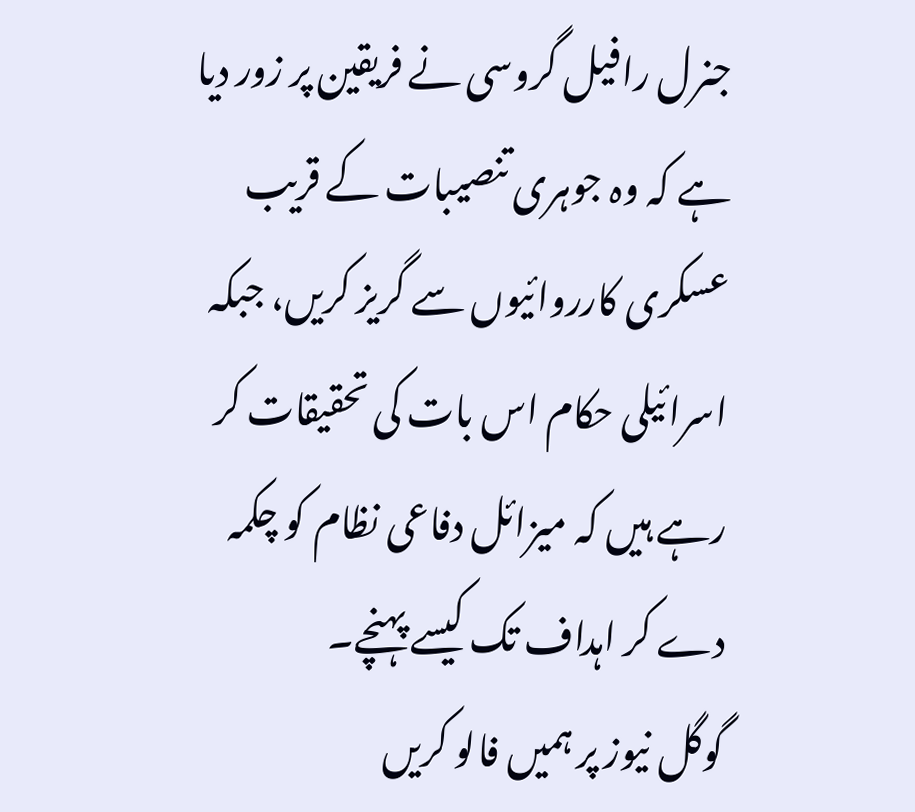جنرل رافیل گروسی نے فریقین پر زور دیا ہے کہ وہ جوہری تنصیبات کے قریب عسکری کارروائیوں سے گریز کریں، جبکہ اسرائیلی حکام اس بات کی تحقیقات کر رہے ہیں کہ میزائل دفاعی نظام کو چکمہ دے کر اہداف تک کیسے پہنچے۔
گوگل نیوز پر ہمیں فالو کریں